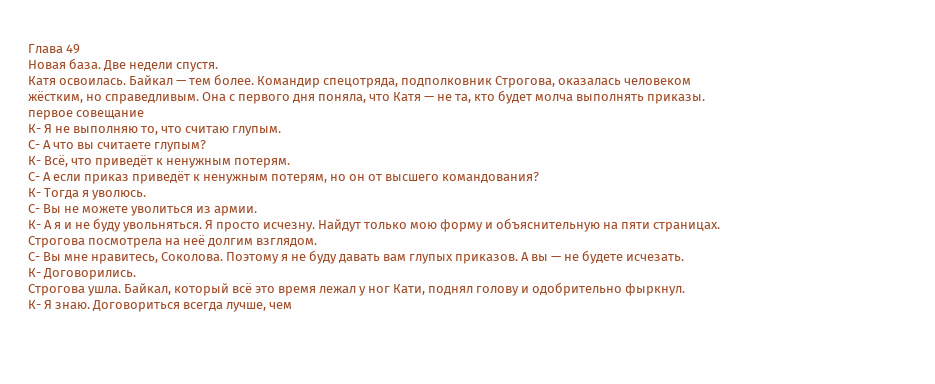Глава 49
Новая база. Две недели спустя.
Катя освоилась. Байкал — тем более. Командир спецотряда, подполковник Строгова, оказалась человеком жёстким, но справедливым. Она с первого дня поняла, что Катя — не та, кто будет молча выполнять приказы.
первое совещание
К- Я не выполняю то, что считаю глупым.
С- А что вы считаете глупым?
К- Всё, что приведёт к ненужным потерям.
С- А если приказ приведёт к ненужным потерям, но он от высшего командования?
К- Тогда я уволюсь.
С- Вы не можете уволиться из армии.
К- А я и не буду увольняться. Я просто исчезну. Найдут только мою форму и объяснительную на пяти страницах.
Строгова посмотрела на неё долгим взглядом.
С- Вы мне нравитесь, Соколова. Поэтому я не буду давать вам глупых приказов. А вы — не будете исчезать.
К- Договорились.
Строгова ушла. Байкал, который всё это время лежал у ног Кати, поднял голову и одобрительно фыркнул.
К- Я знаю. Договориться всегда лучше, чем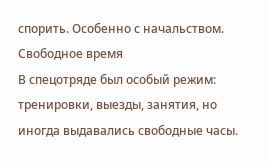спорить. Особенно с начальством.
Свободное время
В спецотряде был особый режим: тренировки, выезды, занятия, но иногда выдавались свободные часы.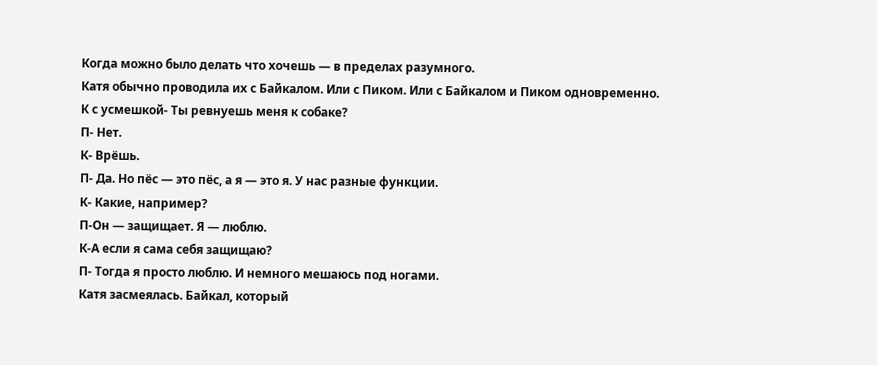Когда можно было делать что хочешь — в пределах разумного.
Катя обычно проводила их с Байкалом. Или с Пиком. Или с Байкалом и Пиком одновременно.
К с усмешкой- Ты ревнуешь меня к собаке?
П- Нет.
К- Врёшь.
П- Да. Но пёс — это пёс, а я — это я. У нас разные функции.
К- Какие, например?
П-Он — защищает. Я — люблю.
К-А если я сама себя защищаю?
П- Тогда я просто люблю. И немного мешаюсь под ногами.
Катя засмеялась. Байкал, который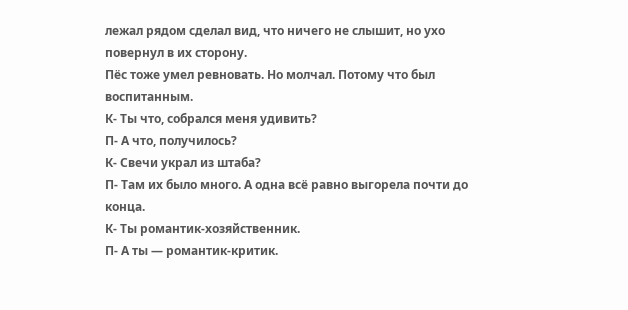лежал рядом сделал вид, что ничего не слышит, но ухо повернул в их сторону.
Пёс тоже умел ревновать. Но молчал. Потому что был воспитанным.
К- Ты что, собрался меня удивить?
П- А что, получилось?
К- Свечи украл из штаба?
П- Там их было много. А одна всё равно выгорела почти до конца.
К- Ты романтик-хозяйственник.
П- А ты — романтик-критик.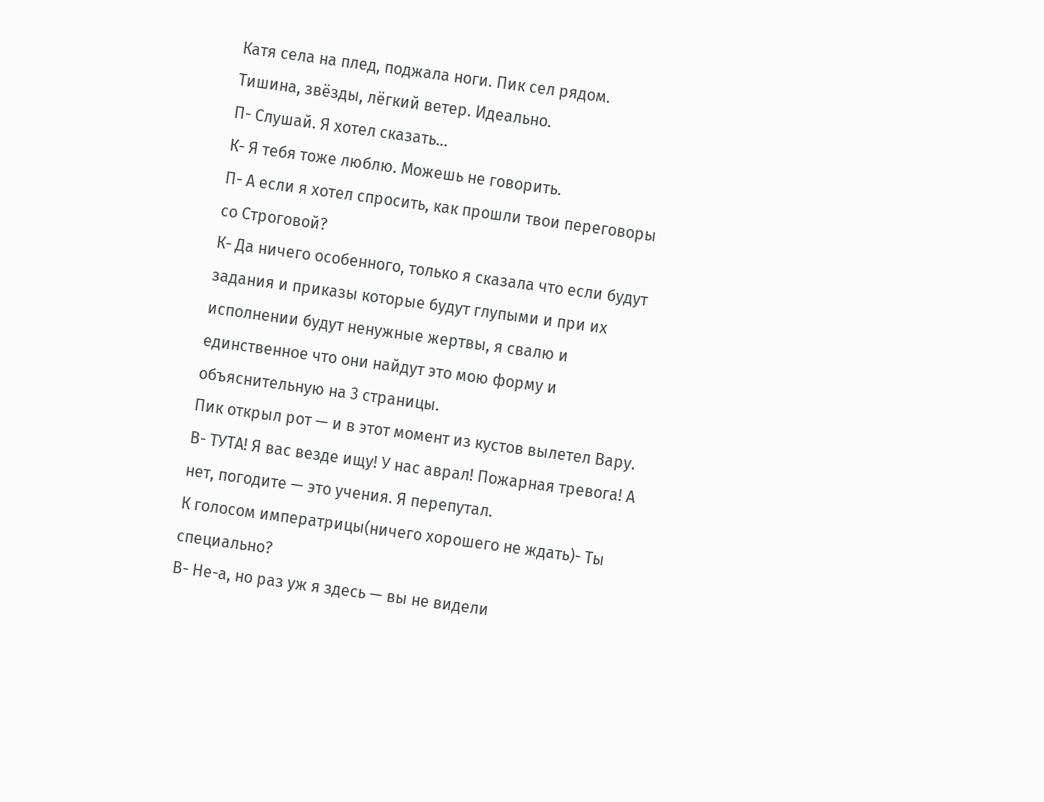Катя села на плед, поджала ноги. Пик сел рядом.
Тишина, звёзды, лёгкий ветер. Идеально.
П- Слушай. Я хотел сказать…
К- Я тебя тоже люблю. Можешь не говорить.
П- А если я хотел спросить, как прошли твои переговоры со Строговой?
К- Да ничего особенного, только я сказала что если будут задания и приказы которые будут глупыми и при их исполнении будут ненужные жертвы, я свалю и единственное что они найдут это мою форму и объяснительную на 3 страницы.
Пик открыл рот — и в этот момент из кустов вылетел Вару.
В- ТУТА! Я вас везде ищу! У нас аврал! Пожарная тревога! А нет, погодите — это учения. Я перепутал.
К голосом императрицы(ничего хорошего не ждать)- Ты специально?
В- Не-а, но раз уж я здесь — вы не видели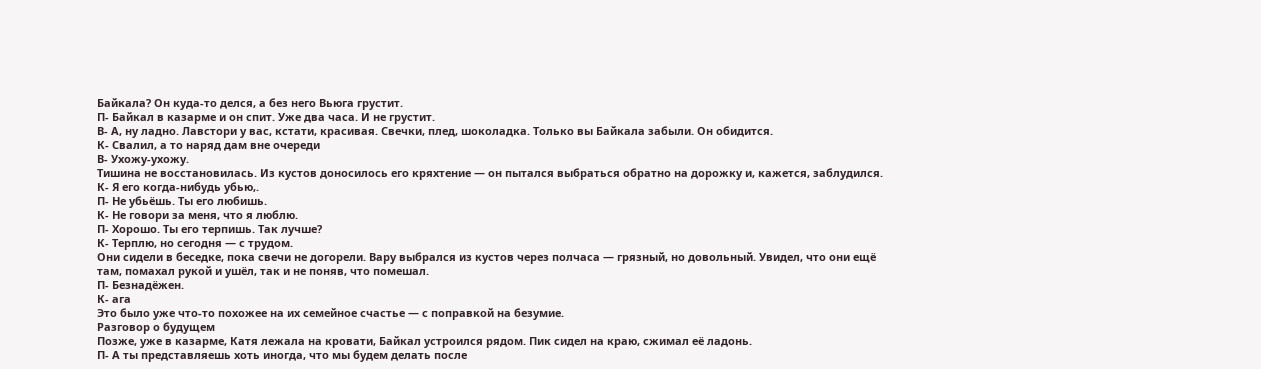Байкала? Он куда-то делся, а без него Вьюга грустит.
П- Байкал в казарме и он спит. Уже два часа. И не грустит.
В- А, ну ладно. Лавстори у вас, кстати, красивая. Свечки, плед, шоколадка. Только вы Байкала забыли. Он обидится.
К- Свалил, а то наряд дам вне очереди
В- Ухожу-ухожу.
Тишина не восстановилась. Из кустов доносилось его кряхтение — он пытался выбраться обратно на дорожку и, кажется, заблудился.
К- Я его когда-нибудь убью,.
П- Не убьёшь. Ты его любишь.
К- Не говори за меня, что я люблю.
П- Хорошо. Ты его терпишь. Так лучше?
К- Терплю, но сегодня — с трудом.
Они сидели в беседке, пока свечи не догорели. Вару выбрался из кустов через полчаса — грязный, но довольный. Увидел, что они ещё там, помахал рукой и ушёл, так и не поняв, что помешал.
П- Безнадёжен.
К- ага
Это было уже что-то похожее на их семейное счастье — с поправкой на безумие.
Разговор о будущем
Позже, уже в казарме, Катя лежала на кровати, Байкал устроился рядом. Пик сидел на краю, сжимал её ладонь.
П- А ты представляешь хоть иногда, что мы будем делать после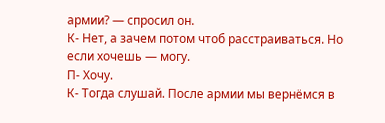армии? — спросил он.
К- Нет, а зачем потом чтоб расстраиваться. Но если хочешь — могу.
П- Хочу.
К- Тогда слушай. После армии мы вернёмся в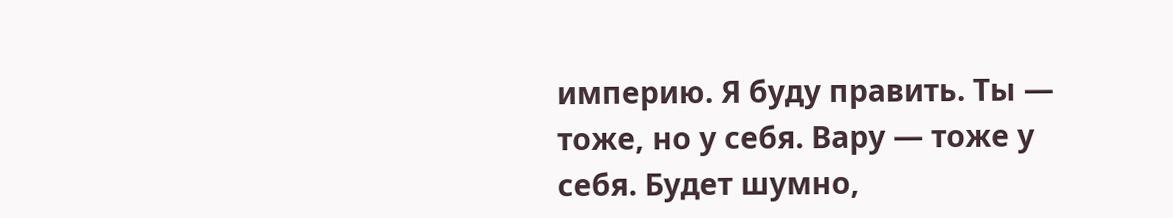империю. Я буду править. Ты — тоже, но у себя. Вару — тоже у себя. Будет шумно,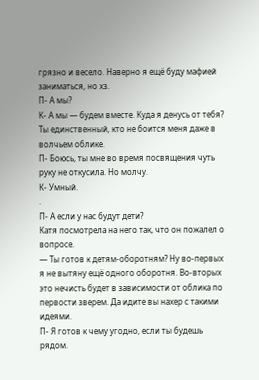грязно и весело. Наверно я ещё буду мафией заниматься, но хз.
П- А мы?
К- А мы — будем вместе. Куда я денусь от тебя? Ты единственный, кто не боится меня даже в волчьем облике.
П- Боюсь, ты мне во время посвящения чуть руку не откусила. Но молчу.
К- Умный.
.
П- А если у нас будут дети?
Катя посмотрела на него так, что он пожалел о вопросе.
— Ты готов к детям-оборотням? Ну во-первых я не вытяну ещё одного оборотня. Во-вторых это нечисть будет в зависимости от облика по первости зверем. Да идите вы нахер с такими идеями.
П- Я готов к чему угодно, если ты будешь рядом.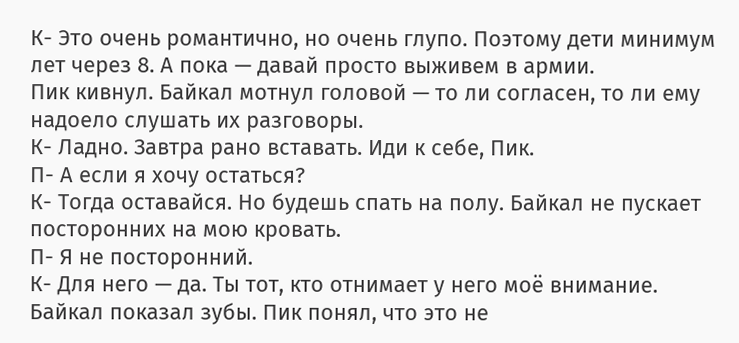К- Это очень романтично, но очень глупо. Поэтому дети минимум лет через 8. А пока — давай просто выживем в армии.
Пик кивнул. Байкал мотнул головой — то ли согласен, то ли ему надоело слушать их разговоры.
К- Ладно. Завтра рано вставать. Иди к себе, Пик.
П- А если я хочу остаться?
К- Тогда оставайся. Но будешь спать на полу. Байкал не пускает посторонних на мою кровать.
П- Я не посторонний.
К- Для него — да. Ты тот, кто отнимает у него моё внимание.
Байкал показал зубы. Пик понял, что это не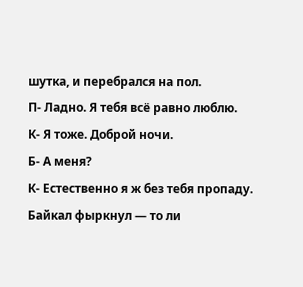шутка, и перебрался на пол.
П- Ладно. Я тебя всё равно люблю.
К- Я тоже. Доброй ночи.
Б- А меня?
К- Естественно я ж без тебя пропаду.
Байкал фыркнул — то ли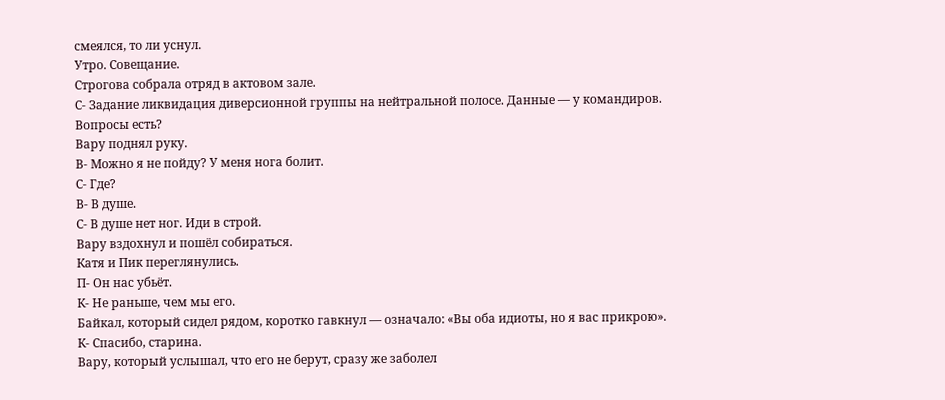смеялся, то ли уснул.
Утро. Совещание.
Строгова собрала отряд в актовом зале.
С- Задание ликвидация диверсионной группы на нейтральной полосе. Данные — у командиров. Вопросы есть?
Вару поднял руку.
В- Можно я не пойду? У меня нога болит.
С- Где?
В- В душе.
С- В душе нет ног. Иди в строй.
Вару вздохнул и пошёл собираться.
Катя и Пик переглянулись.
П- Он нас убьёт.
К- Не раньше, чем мы его.
Байкал, который сидел рядом, коротко гавкнул — означало: «Вы оба идиоты, но я вас прикрою».
К- Спасибо, старина.
Вару, который услышал, что его не берут, сразу же заболел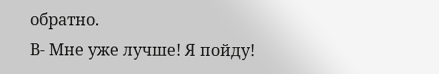обратно.
В- Мне уже лучше! Я пойду!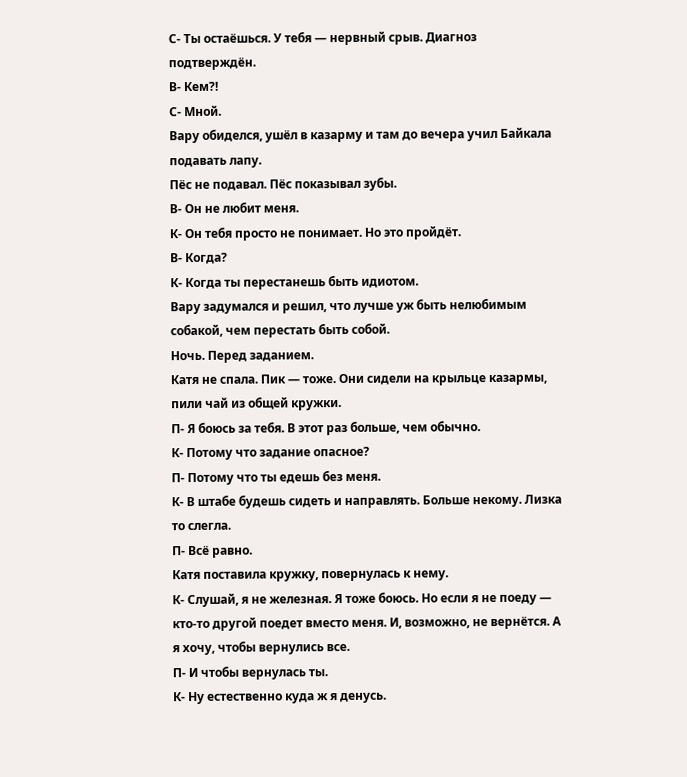С- Ты остаёшься. У тебя — нервный срыв. Диагноз подтверждён.
В- Кем?!
С- Мной.
Вару обиделся, ушёл в казарму и там до вечера учил Байкала подавать лапу.
Пёс не подавал. Пёс показывал зубы.
В- Он не любит меня.
К- Он тебя просто не понимает. Но это пройдёт.
В- Когда?
К- Когда ты перестанешь быть идиотом.
Вару задумался и решил, что лучше уж быть нелюбимым собакой, чем перестать быть собой.
Ночь. Перед заданием.
Катя не спала. Пик — тоже. Они сидели на крыльце казармы, пили чай из общей кружки.
П- Я боюсь за тебя. В этот раз больше, чем обычно.
К- Потому что задание опасное?
П- Потому что ты едешь без меня.
К- В штабе будешь сидеть и направлять. Больше некому. Лизка то слегла.
П- Всё равно.
Катя поставила кружку, повернулась к нему.
К- Слушай, я не железная. Я тоже боюсь. Но если я не поеду — кто-то другой поедет вместо меня. И, возможно, не вернётся. А я хочу, чтобы вернулись все.
П- И чтобы вернулась ты.
К- Ну естественно куда ж я денусь.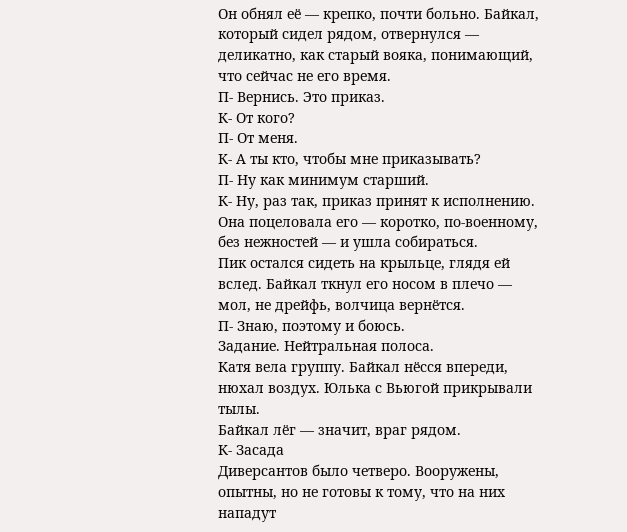Он обнял её — крепко, почти больно. Байкал, который сидел рядом, отвернулся — деликатно, как старый вояка, понимающий, что сейчас не его время.
П- Вернись. Это приказ.
К- От кого?
П- От меня.
К- А ты кто, чтобы мне приказывать?
П- Ну как минимум старший.
К- Ну, раз так, приказ принят к исполнению.
Она поцеловала его — коротко, по-военному, без нежностей — и ушла собираться.
Пик остался сидеть на крыльце, глядя ей вслед. Байкал ткнул его носом в плечо — мол, не дрейфь, волчица вернётся.
П- Знаю, поэтому и боюсь.
Задание. Нейтральная полоса.
Катя вела группу. Байкал нёсся впереди, нюхал воздух. Юлька с Вьюгой прикрывали тылы.
Байкал лёг — значит, враг рядом.
К- Засада
Диверсантов было четверо. Вооружены, опытны, но не готовы к тому, что на них нападут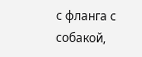с фланга с собакой,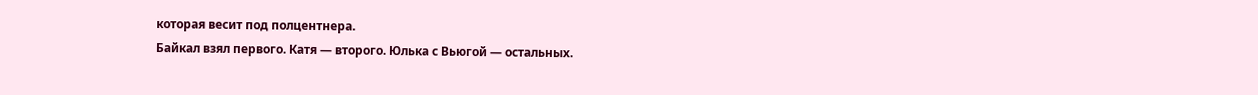которая весит под полцентнера.
Байкал взял первого. Катя — второго. Юлька с Вьюгой — остальных.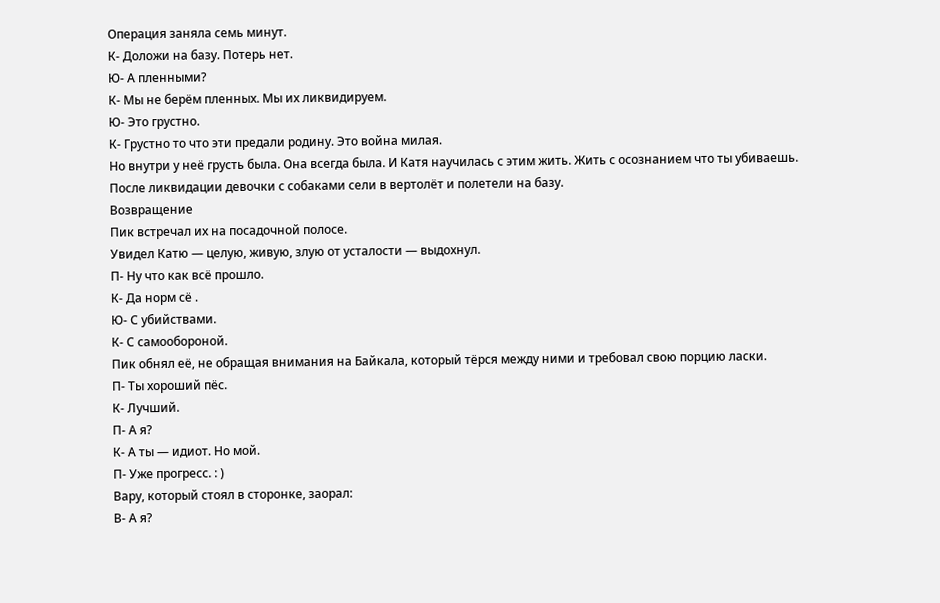Операция заняла семь минут.
К- Доложи на базу. Потерь нет.
Ю- А пленными?
К- Мы не берём пленных. Мы их ликвидируем.
Ю- Это грустно.
К- Грустно то что эти предали родину. Это война милая.
Но внутри у неё грусть была. Она всегда была. И Катя научилась с этим жить. Жить с осознанием что ты убиваешь.
После ликвидации девочки с собаками сели в вертолёт и полетели на базу.
Возвращение
Пик встречал их на посадочной полосе.
Увидел Катю — целую, живую, злую от усталости — выдохнул.
П- Ну что как всё прошло.
К- Да норм сё .
Ю- С убийствами.
К- С самообороной.
Пик обнял её, не обращая внимания на Байкала, который тёрся между ними и требовал свою порцию ласки.
П- Ты хороший пёс.
К- Лучший.
П- А я?
К- А ты — идиот. Но мой.
П- Уже прогресс. : )
Вару, который стоял в сторонке, заорал:
В- А я?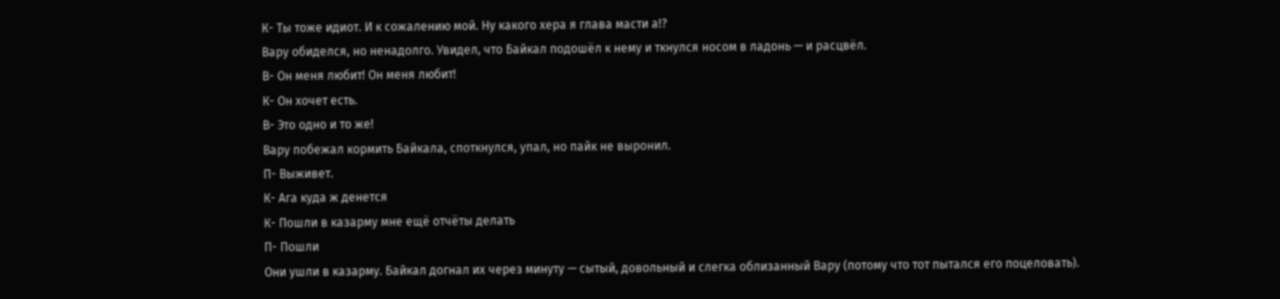К- Ты тоже идиот. И к сожалению мой. Ну какого хера я глава масти а!?
Вару обиделся, но ненадолго. Увидел, что Байкал подошёл к нему и ткнулся носом в ладонь — и расцвёл.
В- Он меня любит! Он меня любит!
К- Он хочет есть.
В- Это одно и то же!
Вару побежал кормить Байкала, споткнулся, упал, но пайк не выронил.
П- Выживет.
К- Ага куда ж денется
К- Пошли в казарму мне ещё отчёты делать
П- Пошли
Они ушли в казарму. Байкал догнал их через минуту — сытый, довольный и слегка облизанный Вару (потому что тот пытался его поцеловать).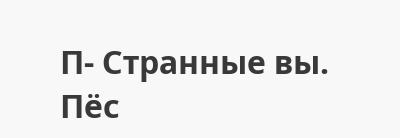П- Странные вы.
Пёс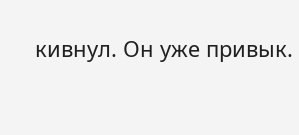кивнул. Он уже привык.